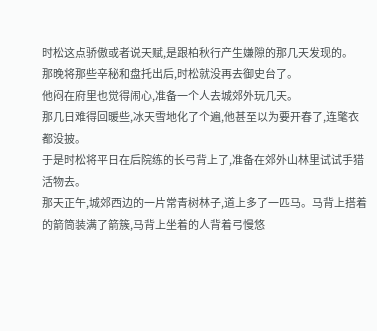时松这点骄傲或者说天赋,是跟柏秋行产生嫌隙的那几天发现的。
那晚将那些辛秘和盘托出后,时松就没再去御史台了。
他闷在府里也觉得闹心,准备一个人去城郊外玩几天。
那几日难得回暖些,冰天雪地化了个遍,他甚至以为要开春了,连氅衣都没披。
于是时松将平日在后院练的长弓背上了,准备在郊外山林里试试手猎活物去。
那天正午,城郊西边的一片常青树林子,道上多了一匹马。马背上搭着的箭筒装满了箭簇,马背上坐着的人背着弓慢悠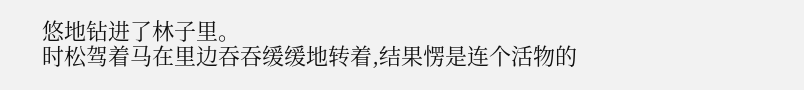悠地钻进了林子里。
时松驾着马在里边吞吞缓缓地转着,结果愣是连个活物的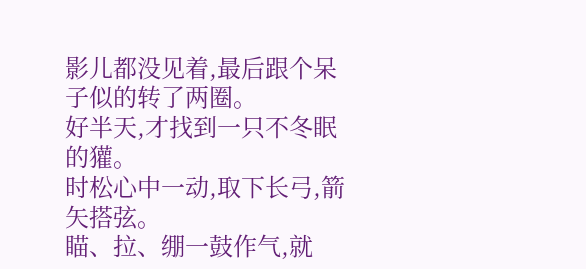影儿都没见着,最后跟个呆子似的转了两圈。
好半天,才找到一只不冬眠的獾。
时松心中一动,取下长弓,箭矢搭弦。
瞄、拉、绷一鼓作气,就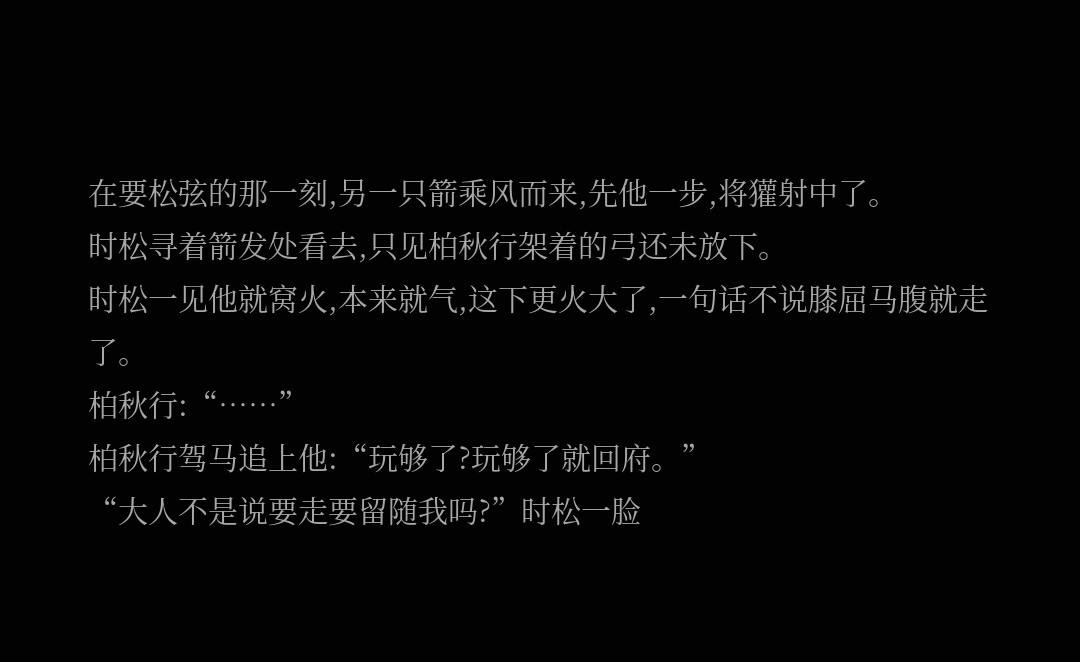在要松弦的那一刻,另一只箭乘风而来,先他一步,将獾射中了。
时松寻着箭发处看去,只见柏秋行架着的弓还未放下。
时松一见他就窝火,本来就气,这下更火大了,一句话不说膝屈马腹就走了。
柏秋行:“……”
柏秋行驾马追上他:“玩够了?玩够了就回府。”
“大人不是说要走要留随我吗?”时松一脸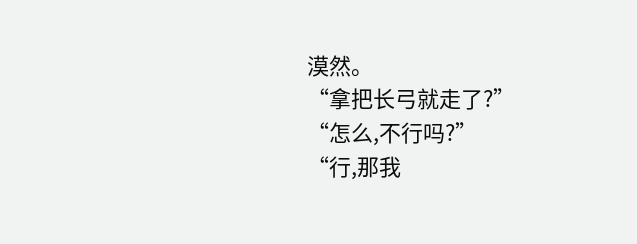漠然。
“拿把长弓就走了?”
“怎么,不行吗?”
“行,那我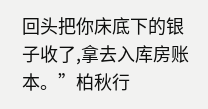回头把你床底下的银子收了,拿去入库房账本。”柏秋行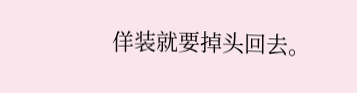佯装就要掉头回去。